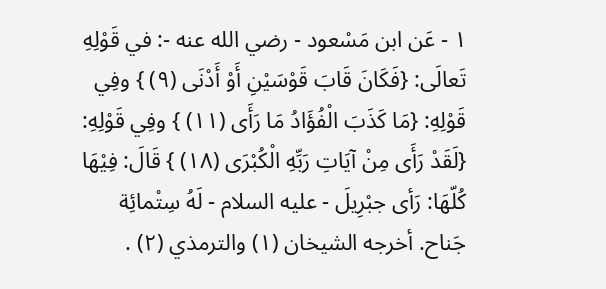١ - عَن ابن مَسْعود - رضي الله عنه -: في قَوْلِهِ تَعالَى: {فَكَانَ قَابَ قَوْسَيْنِ أَوْ أَدْنَى (٩) } وفِي قَوْلِهِ: {مَا كَذَبَ الْفُؤَادُ مَا رَأَى (١١) } وفِي قَوْلِهِ: {لَقَدْ رَأَى مِنْ آيَاتِ رَبِّهِ الْكُبْرَى (١٨) } قَالَ: فِيْهَا كُلّهَا: رَأى جبْرِيلَ - عليه السلام - لَهُ سِتْمائِة جَناح. أخرجه الشيخان (١) والترمذي (٢) .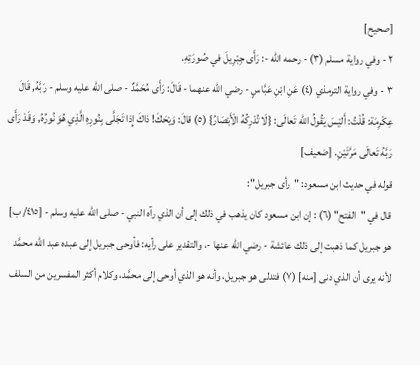[صحيح]
٢ - وفي رواية مسلم (٣) - رحمه الله -: رَأَى جِبْرِيلَ في صُورَتِهِ.
٣ - وفي رواية الترمذي (٤) عَنِ ابْنِ عَبَّاسٍ - رضي الله عنهما - قَالَ: رَأَى مُحَمَّدٌ - صلى الله عليه وسلم - رَبَّهُ, قَالَ عِكْرِمَة: قُلْتُ: أَليْسَ يَقُولُ الله تَعالَى: {لَا تُدْرِكُهُ الْأَبْصَارُ} (٥) قالَ: وَيْحَكَ! ذاكَ إِذا تَجَلَّى بِنُورِهِ الَّذِي هُوَ نُورُهُ, وَقَدْ رَأَى رَبَّهُ تَعالَى مَرَّتَيْنِ. [ضعيف]
قوله في حديث ابن مسعود: "رأى جبريل":
قال في "الفتح" (٦) : إن ابن مسعود كان يذهب في ذلك إلى أن الذي رآه النبي - صلى الله عليه وسلم - [٤١٥/ ب] هو جبريل كما ذهبت إلى ذلك عائشة - رضي الله عنها -، والتقدير على رأيه: فأوحى جبريل إلى عبده عبد الله محمَّد لأنه يرى أن الذي دنى [منه] (٧) فتدلى هو جبريل، وأنه هو الذي أوحى إلى محمَّد، وكلام أكثر المفسرين من السلف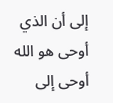إلى أن الذي أوحى هو الله أوحى إلى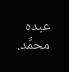عبده محمَّد.